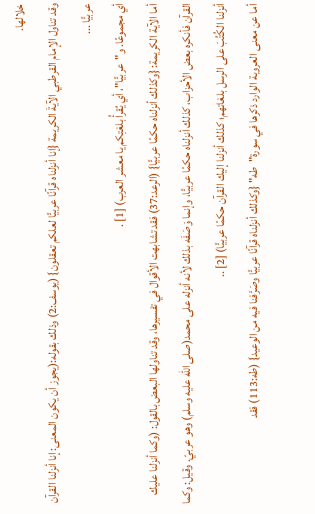خلالها.
وقد تناول الإمام القرطبي الآيةَ الكريمة {إنا أنزلناه قرآنًا عربيًّا لعلكم تعقلون} (يوسف:2) وذلك بقوله:(يجوز أن يكون المعنى: إنا أنزلنا القرآن عربيًّا ...
أي مجموعًا. و"عربيًّا"، أي يُقرأُ بلغتِكم يا معشر العرب) [1] .
أما الآية الكريمة: {وكذلك أنزلناه حكمًا عربيًّا} (الرعد:37) فقد تشابهت الأقوال في تفسيرها، وقد تناولها البعض بالقول: (وكما أنزلنا عليك القرآن فأنكره بعض الأحزاب، كذلك أنزلناه حكمًا عربيًّا، وإنما وَصَفَه بذلك لأنه أنزله على محمد(صلى الله عليه وسلم) وهو عربيّ. وقيل: وكما أنزلنا الكُتُبَ على الرسل بلغاتهم؛ كذلك أنزلنا إليك القرآن حكمًا عربيًّا) [2] ..
أما عن معنى العروبة الوارد ذكرها في سورة"طه" {وكذلك أنزلناه قرآنًا عربيًّا وصَرَّفنا فيه من الوعيد} (طه:113) فقد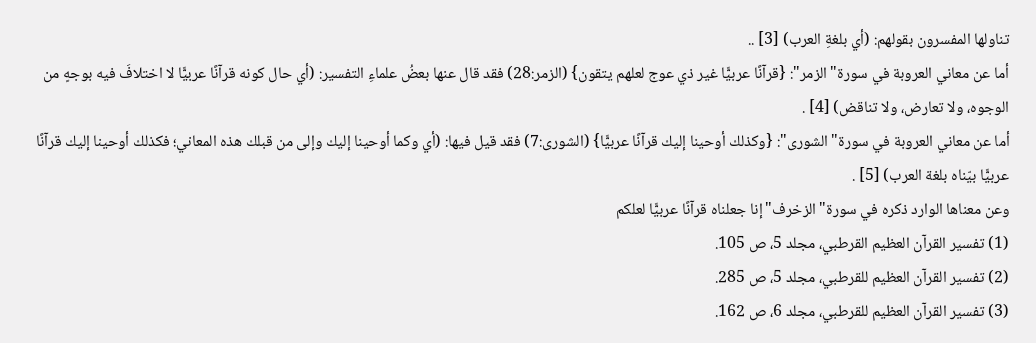تناولها المفسرون بقولهم: (أي بلغةِ العرب) [3] ..
أما عن معاني العروبة في سورة"الزمر": {قرآنًا عربيًّا غير ذي عوج لعلهم يتقون} (الزمر:28) فقد قال عنها بعضُ علماءِ التفسير: (أي حال كونه قرآنًا عربيًّا لا اختلافَ فيه بوجهٍ من الوجوه، ولا تعارض، ولا تناقض) [4] .
أما عن معاني العروبة في سورة"الشورى": {وكذلك أوحينا إليك قرآنًا عربيًّا} (الشورى:7) فقد قيل فيها: (أي وكما أوحينا إليك وإلى من قبلك هذه المعاني؛ فكذلك أوحينا إليك قرآنًا عربيًّا بيّناه بلغة العرب) [5] .
وعن معناها الوارد ذكره في سورة"الزخرف"إنا جعلناه قرآنًا عربيًّا لعلكم
(1) تفسير القرآن العظيم القرطبي، مجلد 5، ص 105.
(2) تفسير القرآن العظيم للقرطبي، مجلد 5، ص 285.
(3) تفسير القرآن العظيم للقرطبي، مجلد 6، ص 162.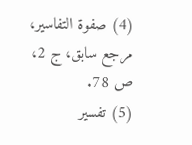(4) صفوة التفاسير، مرجع سابق، ج 2، ص 78.
(5) تفسير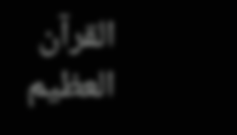القرآن العظيم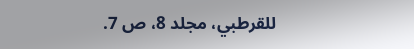للقرطبي، مجلد 8، ص 7.